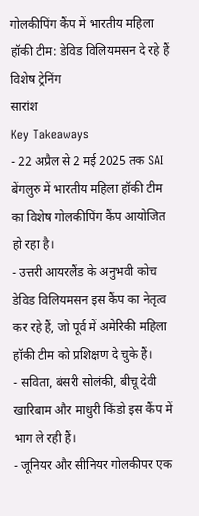गोलकीपिंग कैंप में भारतीय महिला हॉकी टीम: डेविड विलियमसन दे रहे हैं विशेष ट्रेनिंग
सारांश
Key Takeaways
- 22 अप्रैल से 2 मई 2025 तक SAI बेंगलुरु में भारतीय महिला हॉकी टीम का विशेष गोलकीपिंग कैंप आयोजित हो रहा है।
- उत्तरी आयरलैंड के अनुभवी कोच डेविड विलियमसन इस कैंप का नेतृत्व कर रहे हैं, जो पूर्व में अमेरिकी महिला हॉकी टीम को प्रशिक्षण दे चुके हैं।
- सविता, बंसरी सोलंकी, बीचू देवी खारिबाम और माधुरी किंडो इस कैंप में भाग ले रही हैं।
- जूनियर और सीनियर गोलकीपर एक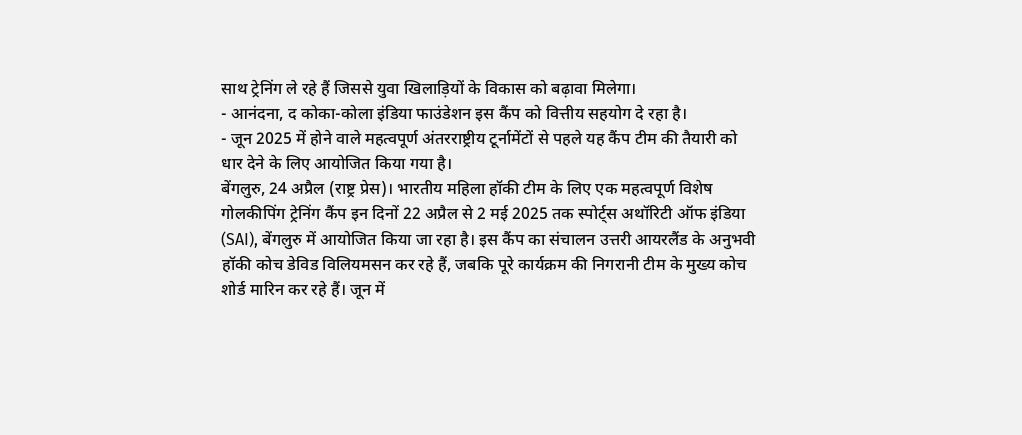साथ ट्रेनिंग ले रहे हैं जिससे युवा खिलाड़ियों के विकास को बढ़ावा मिलेगा।
- आनंदना, द कोका-कोला इंडिया फाउंडेशन इस कैंप को वित्तीय सहयोग दे रहा है।
- जून 2025 में होने वाले महत्वपूर्ण अंतरराष्ट्रीय टूर्नामेंटों से पहले यह कैंप टीम की तैयारी को धार देने के लिए आयोजित किया गया है।
बेंगलुरु, 24 अप्रैल (राष्ट्र प्रेस)। भारतीय महिला हॉकी टीम के लिए एक महत्वपूर्ण विशेष गोलकीपिंग ट्रेनिंग कैंप इन दिनों 22 अप्रैल से 2 मई 2025 तक स्पोर्ट्स अथॉरिटी ऑफ इंडिया (SAI), बेंगलुरु में आयोजित किया जा रहा है। इस कैंप का संचालन उत्तरी आयरलैंड के अनुभवी हॉकी कोच डेविड विलियमसन कर रहे हैं, जबकि पूरे कार्यक्रम की निगरानी टीम के मुख्य कोच शोर्ड मारिन कर रहे हैं। जून में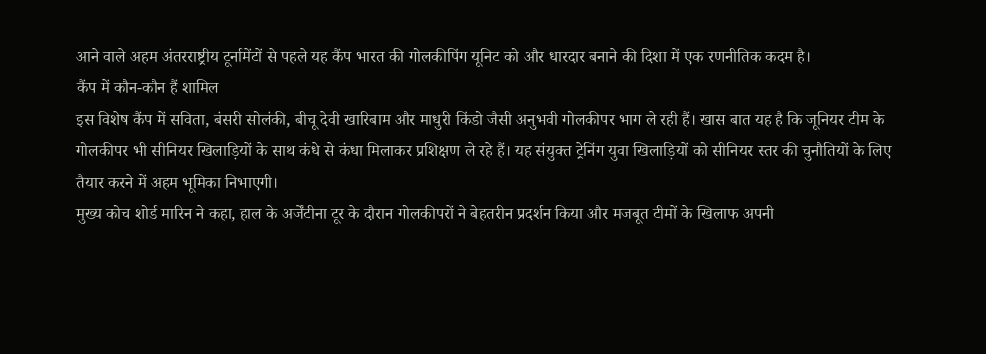आने वाले अहम अंतरराष्ट्रीय टूर्नामेंटों से पहले यह कैंप भारत की गोलकीपिंग यूनिट को और धारदार बनाने की दिशा में एक रणनीतिक कदम है।
कैंप में कौन-कौन हैं शामिल
इस विशेष कैंप में सविता, बंसरी सोलंकी, बीचू देवी खारिबाम और माधुरी किंडो जैसी अनुभवी गोलकीपर भाग ले रही हैं। खास बात यह है कि जूनियर टीम के गोलकीपर भी सीनियर खिलाड़ियों के साथ कंधे से कंधा मिलाकर प्रशिक्षण ले रहे हैं। यह संयुक्त ट्रेनिंग युवा खिलाड़ियों को सीनियर स्तर की चुनौतियों के लिए तैयार करने में अहम भूमिका निभाएगी।
मुख्य कोच शोर्ड मारिन ने कहा, हाल के अर्जेंटीना टूर के दौरान गोलकीपरों ने बेहतरीन प्रदर्शन किया और मजबूत टीमों के खिलाफ अपनी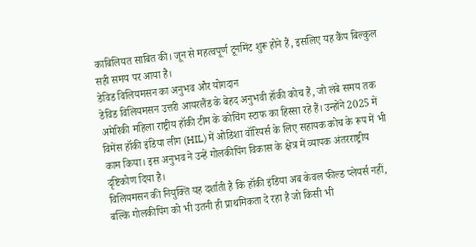काबिलियत साबित की। जून से महत्वपूर्ण टूर्नामेंट शुरू होने हैं, इसलिए यह कैंप बिल्कुल सही समय पर आया है।
डेविड विलियमसन का अनुभव और योगदान
डेविड विलियमसन उत्तरी आयरलैंड के बेहद अनुभवी हॉकी कोच हैं, जो लंबे समय तक अमेरिकी महिला राष्ट्रीय हॉकी टीम के कोचिंग स्टाफ का हिस्सा रहे हैं। उन्होंने 2025 में विमेंस हॉकी इंडिया लीग (HIL) में ओडिशा वॉरियर्स के लिए सहायक कोच के रूप में भी काम किया। इस अनुभव ने उन्हें गोलकीपिंग विकास के क्षेत्र में व्यापक अंतरराष्ट्रीय दृष्टिकोण दिया है।
विलियमसन की नियुक्ति यह दर्शाती है कि हॉकी इंडिया अब केवल फील्ड प्लेयर्स नहीं, बल्कि गोलकीपिंग को भी उतनी ही प्राथमिकता दे रहा है जो किसी भी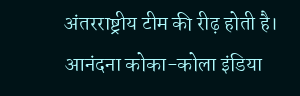अंतरराष्ट्रीय टीम की रीढ़ होती है।
आनंदना कोका-कोला इंडिया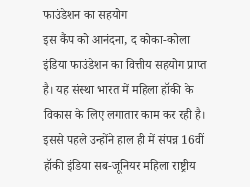फाउंडेशन का सहयोग
इस कैंप को आनंदना, द कोका-कोला इंडिया फाउंडेशन का वित्तीय सहयोग प्राप्त है। यह संस्था भारत में महिला हॉकी के विकास के लिए लगातार काम कर रही है। इससे पहले उन्होंने हाल ही में संपन्न 16वीं हॉकी इंडिया सब-जूनियर महिला राष्ट्रीय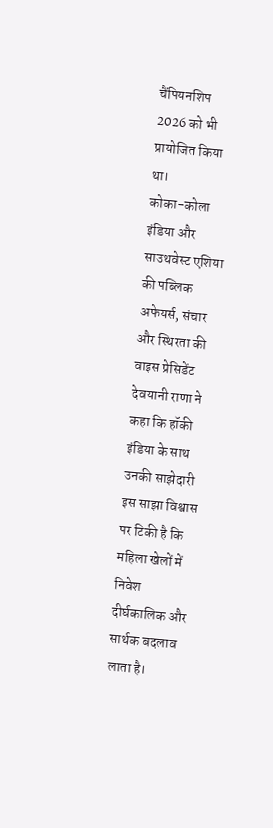चैंपियनशिप 2026 को भी प्रायोजित किया था।
कोका-कोला इंडिया और साउथवेस्ट एशिया की पब्लिक अफेयर्स, संचार और स्थिरता की वाइस प्रेसिडेंट देवयानी राणा ने कहा कि हॉकी इंडिया के साथ उनकी साझेदारी इस साझा विश्वास पर टिकी है कि महिला खेलों में निवेश दीर्घकालिक और सार्थक बदलाव लाता है।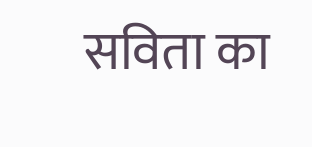सविता का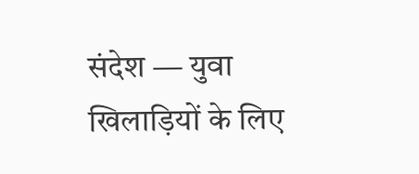संदेश — युवा खिलाड़ियों के लिए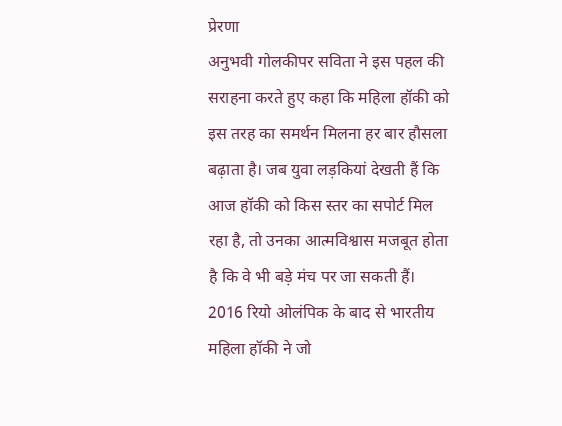प्रेरणा
अनुभवी गोलकीपर सविता ने इस पहल की सराहना करते हुए कहा कि महिला हॉकी को इस तरह का समर्थन मिलना हर बार हौसला बढ़ाता है। जब युवा लड़कियां देखती हैं कि आज हॉकी को किस स्तर का सपोर्ट मिल रहा है, तो उनका आत्मविश्वास मजबूत होता है कि वे भी बड़े मंच पर जा सकती हैं।
2016 रियो ओलंपिक के बाद से भारतीय महिला हॉकी ने जो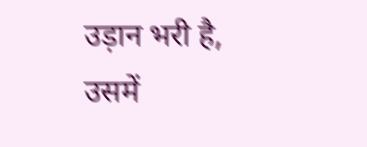उड़ान भरी है, उसमें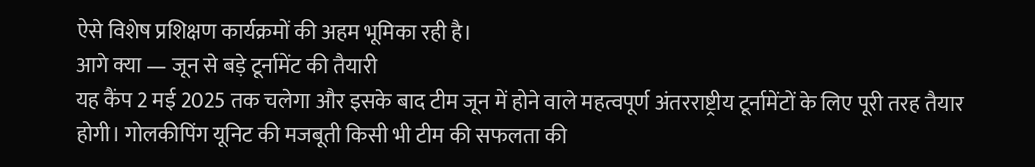ऐसे विशेष प्रशिक्षण कार्यक्रमों की अहम भूमिका रही है।
आगे क्या — जून से बड़े टूर्नामेंट की तैयारी
यह कैंप 2 मई 2025 तक चलेगा और इसके बाद टीम जून में होने वाले महत्वपूर्ण अंतरराष्ट्रीय टूर्नामेंटों के लिए पूरी तरह तैयार होगी। गोलकीपिंग यूनिट की मजबूती किसी भी टीम की सफलता की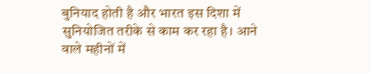बुनियाद होती है और भारत इस दिशा में सुनियोजित तरीके से काम कर रहा है। आने वाले महीनों में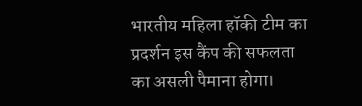भारतीय महिला हॉकी टीम का प्रदर्शन इस कैंप की सफलता का असली पैमाना होगा।